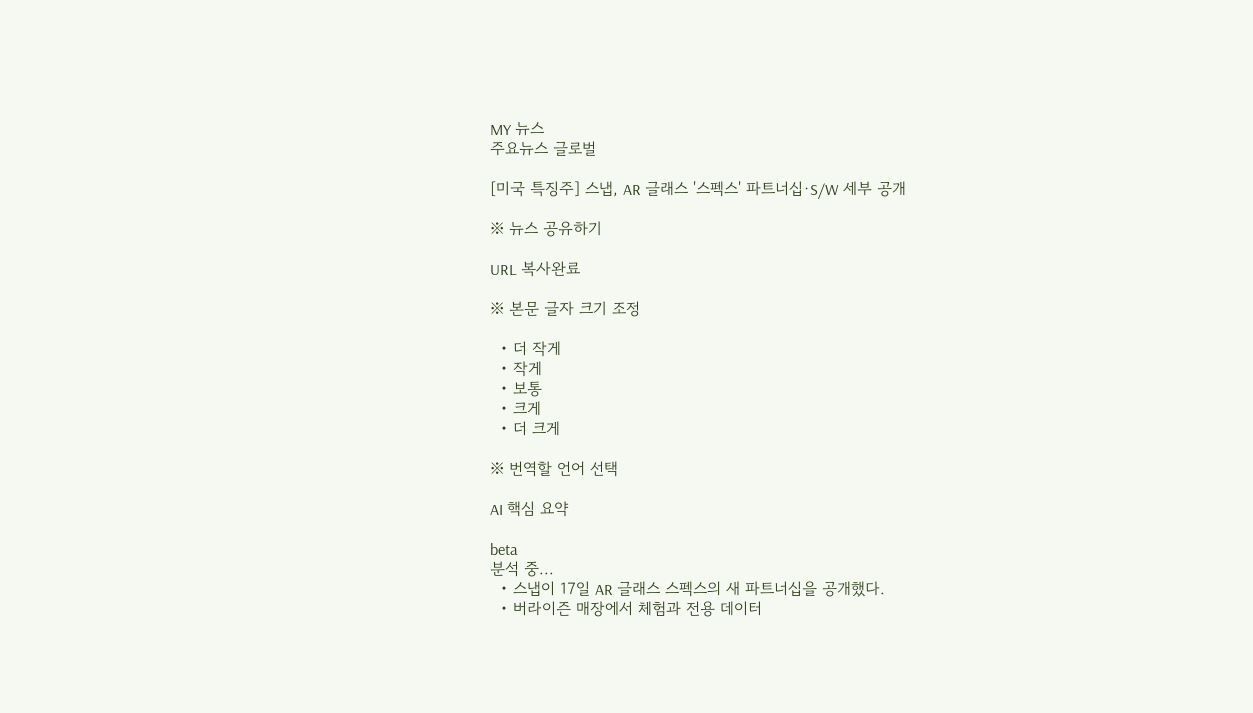MY 뉴스
주요뉴스 글로벌

[미국 특징주] 스냅, AR 글래스 '스펙스' 파트너십·S/W 세부 공개

※ 뉴스 공유하기

URL 복사완료

※ 본문 글자 크기 조정

  • 더 작게
  • 작게
  • 보통
  • 크게
  • 더 크게

※ 번역할 언어 선택

AI 핵심 요약

beta
분석 중...
  • 스냅이 17일 AR 글래스 스펙스의 새 파트너십을 공개했다.
  • 버라이즌 매장에서 체험과 전용 데이터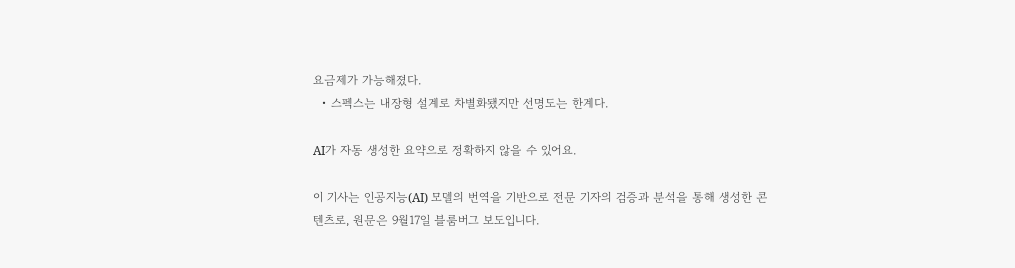요금제가 가능해졌다.
  • 스펙스는 내장형 설계로 차별화됐지만 선명도는 한계다.

AI가 자동 생성한 요약으로 정확하지 않을 수 있어요.

이 기사는 인공지능(AI) 모델의 번역을 기반으로 전문 기자의 검증과 분석을 통해 생성한 콘텐츠로, 원문은 9월17일 블룸버그 보도입니다.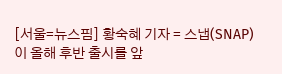[서울=뉴스핌] 황숙혜 기자 = 스냅(SNAP)이 올해 후반 출시를 앞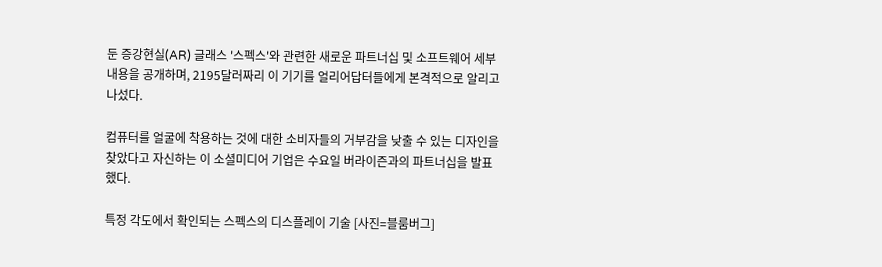둔 증강현실(AR) 글래스 '스펙스'와 관련한 새로운 파트너십 및 소프트웨어 세부 내용을 공개하며, 2195달러짜리 이 기기를 얼리어답터들에게 본격적으로 알리고 나섰다.

컴퓨터를 얼굴에 착용하는 것에 대한 소비자들의 거부감을 낮출 수 있는 디자인을 찾았다고 자신하는 이 소셜미디어 기업은 수요일 버라이즌과의 파트너십을 발표했다.

특정 각도에서 확인되는 스펙스의 디스플레이 기술 [사진=블룸버그]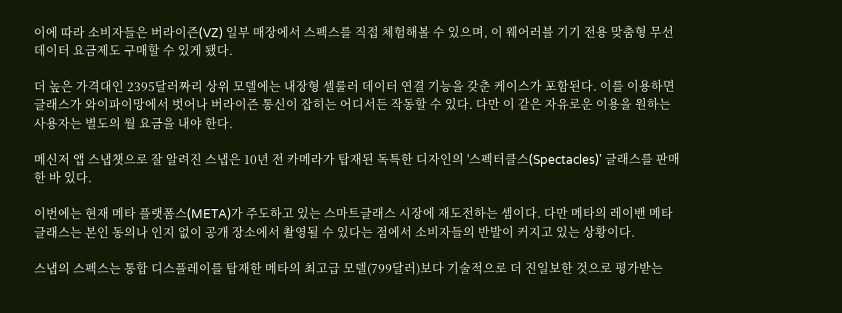이에 따라 소비자들은 버라이즌(VZ) 일부 매장에서 스펙스를 직접 체험해볼 수 있으며, 이 웨어러블 기기 전용 맞춤형 무선 데이터 요금제도 구매할 수 있게 됐다.

더 높은 가격대인 2395달러짜리 상위 모델에는 내장형 셀룰러 데이터 연결 기능을 갖춘 케이스가 포함된다. 이를 이용하면 글래스가 와이파이망에서 벗어나 버라이즌 통신이 잡히는 어디서든 작동할 수 있다. 다만 이 같은 자유로운 이용을 원하는 사용자는 별도의 월 요금을 내야 한다.

메신저 앱 스냅챗으로 잘 알려진 스냅은 10년 전 카메라가 탑재된 독특한 디자인의 '스펙터클스(Spectacles)' 글래스를 판매한 바 있다.

이번에는 현재 메타 플랫폼스(META)가 주도하고 있는 스마트글래스 시장에 재도전하는 셈이다. 다만 메타의 레이밴 메타 글래스는 본인 동의나 인지 없이 공개 장소에서 촬영될 수 있다는 점에서 소비자들의 반발이 커지고 있는 상황이다.

스냅의 스펙스는 통합 디스플레이를 탑재한 메타의 최고급 모델(799달러)보다 기술적으로 더 진일보한 것으로 평가받는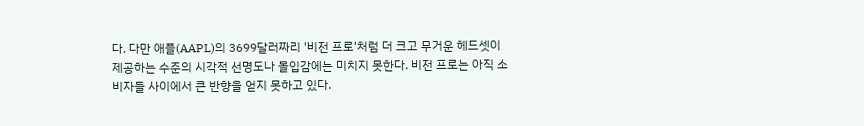다. 다만 애플(AAPL)의 3699달러짜리 '비전 프로'처럼 더 크고 무거운 헤드셋이 제공하는 수준의 시각적 선명도나 몰입감에는 미치지 못한다. 비전 프로는 아직 소비자들 사이에서 큰 반향을 얻지 못하고 있다.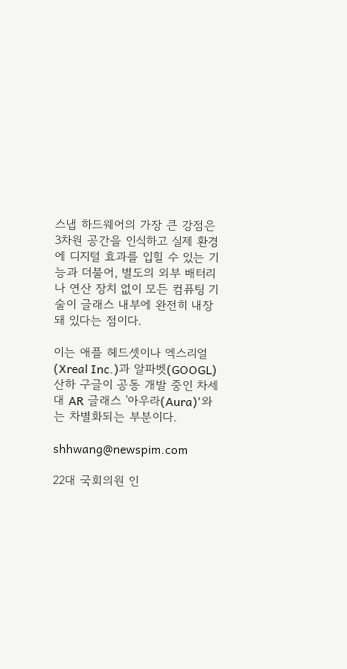스냅 하드웨어의 가장 큰 강점은 3차원 공간을 인식하고 실제 환경에 디지털 효과를 입힐 수 있는 기능과 더불어, 별도의 외부 배터리나 연산 장치 없이 모든 컴퓨팅 기술이 글래스 내부에 완전히 내장돼 있다는 점이다.

이는 애플 헤드셋이나 엑스리얼(Xreal Inc.)과 알파벳(GOOGL) 산하 구글이 공동 개발 중인 차세대 AR 글래스 '아우라(Aura)'와는 차별화되는 부분이다.

shhwang@newspim.com

22대 국회의원 인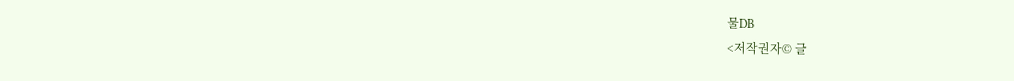물DB
<저작권자© 글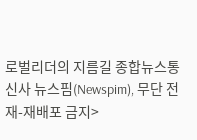로벌리더의 지름길 종합뉴스통신사 뉴스핌(Newspim), 무단 전재-재배포 금지>